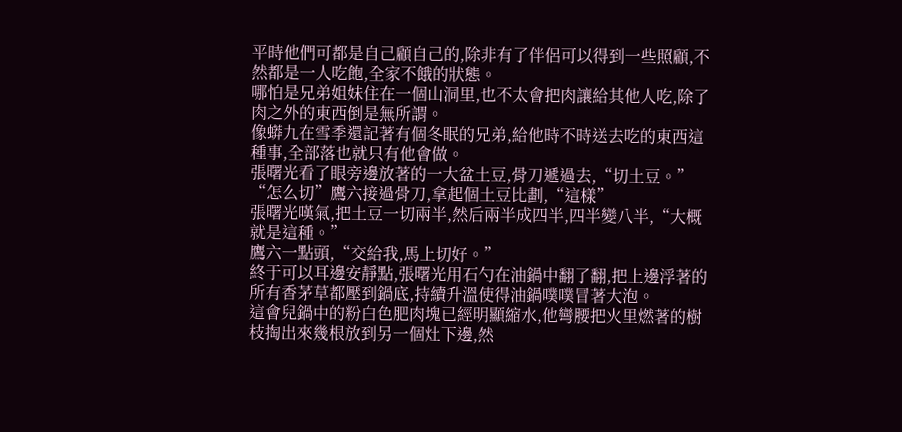平時他們可都是自己顧自己的,除非有了伴侶可以得到一些照顧,不然都是一人吃飽,全家不餓的狀態。
哪怕是兄弟姐妹住在一個山洞里,也不太會把肉讓給其他人吃,除了肉之外的東西倒是無所謂。
像蟒九在雪季還記著有個冬眠的兄弟,給他時不時送去吃的東西這種事,全部落也就只有他會做。
張曙光看了眼旁邊放著的一大盆土豆,骨刀遞過去,“切土豆。”
“怎么切”鷹六接過骨刀,拿起個土豆比劃,“這樣”
張曙光嘆氣,把土豆一切兩半,然后兩半成四半,四半變八半,“大概就是這種。”
鷹六一點頭,“交給我,馬上切好。”
終于可以耳邊安靜點,張曙光用石勺在油鍋中翻了翻,把上邊浮著的所有香茅草都壓到鍋底,持續升溫使得油鍋噗噗冒著大泡。
這會兒鍋中的粉白色肥肉塊已經明顯縮水,他彎腰把火里燃著的樹枝掏出來幾根放到另一個灶下邊,然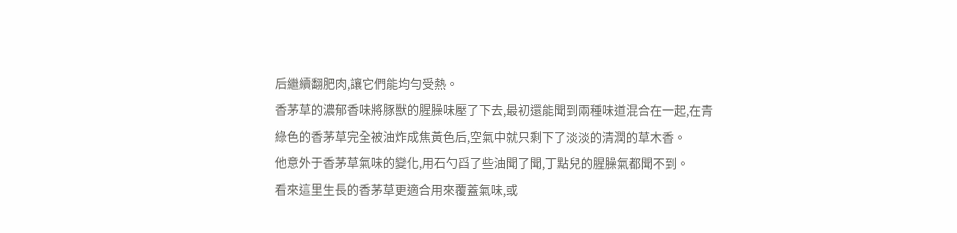后繼續翻肥肉,讓它們能均勻受熱。
香茅草的濃郁香味將豚獸的腥臊味壓了下去,最初還能聞到兩種味道混合在一起,在青綠色的香茅草完全被油炸成焦黃色后,空氣中就只剩下了淡淡的清潤的草木香。
他意外于香茅草氣味的變化,用石勺舀了些油聞了聞,丁點兒的腥臊氣都聞不到。
看來這里生長的香茅草更適合用來覆蓋氣味,或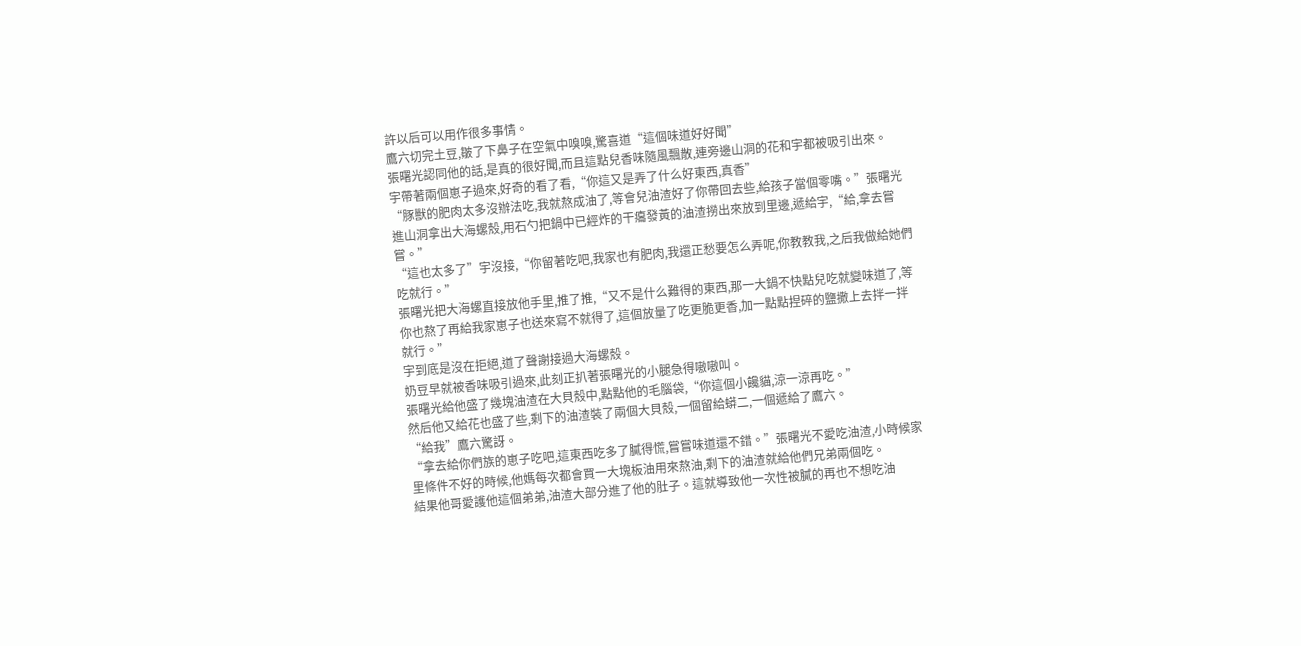許以后可以用作很多事情。
鷹六切完土豆,皺了下鼻子在空氣中嗅嗅,驚喜道“這個味道好好聞”
張曙光認同他的話,是真的很好聞,而且這點兒香味隨風飄散,連旁邊山洞的花和宇都被吸引出來。
宇帶著兩個崽子過來,好奇的看了看,“你這又是弄了什么好東西,真香”
“豚獸的肥肉太多沒辦法吃,我就熬成油了,等會兒油渣好了你帶回去些,給孩子當個零嘴。”張曙光進山洞拿出大海螺殼,用石勺把鍋中已經炸的干癟發黃的油渣撈出來放到里邊,遞給宇,“給,拿去嘗嘗。”
“這也太多了”宇沒接,“你留著吃吧,我家也有肥肉,我還正愁要怎么弄呢,你教教我,之后我做給她們吃就行。”
張曙光把大海螺直接放他手里,推了推,“又不是什么難得的東西,那一大鍋不快點兒吃就變味道了,等你也熬了再給我家崽子也送來寫不就得了,這個放量了吃更脆更香,加一點點捏碎的鹽撒上去拌一拌就行。”
宇到底是沒在拒絕,道了聲謝接過大海螺殼。
奶豆早就被香味吸引過來,此刻正扒著張曙光的小腿急得嗷嗷叫。
張曙光給他盛了幾塊油渣在大貝殼中,點點他的毛腦袋,“你這個小饞貓,涼一涼再吃。”
然后他又給花也盛了些,剩下的油渣裝了兩個大貝殼,一個留給蟒二,一個遞給了鷹六。
“給我”鷹六驚訝。
“拿去給你們族的崽子吃吧,這東西吃多了膩得慌,嘗嘗味道還不錯。”張曙光不愛吃油渣,小時候家里條件不好的時候,他媽每次都會買一大塊板油用來熬油,剩下的油渣就給他們兄弟兩個吃。
結果他哥愛護他這個弟弟,油渣大部分進了他的肚子。這就導致他一次性被膩的再也不想吃油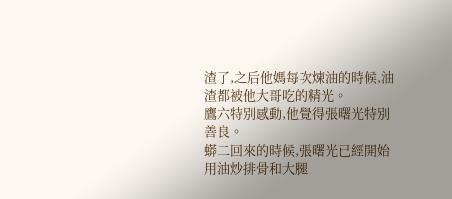渣了,之后他媽每次煉油的時候,油渣都被他大哥吃的精光。
鷹六特別感動,他覺得張曙光特別善良。
蟒二回來的時候,張曙光已經開始用油炒排骨和大腿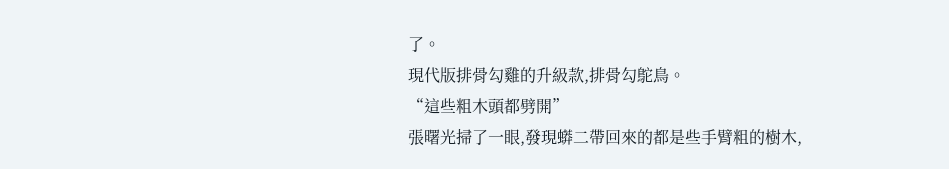了。
現代版排骨勾雞的升級款,排骨勾鴕鳥。
“這些粗木頭都劈開”
張曙光掃了一眼,發現蟒二帶回來的都是些手臂粗的樹木,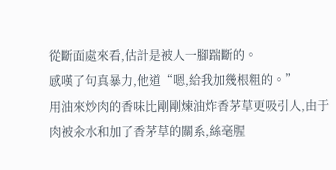從斷面處來看,估計是被人一腳踹斷的。
感嘆了句真暴力,他道“嗯,給我加幾根粗的。”
用油來炒肉的香味比剛剛煉油炸香茅草更吸引人,由于肉被汆水和加了香茅草的關系,絲毫腥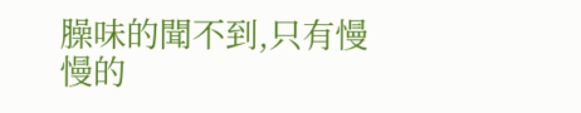臊味的聞不到,只有慢慢的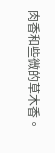肉香和些微的草木香。